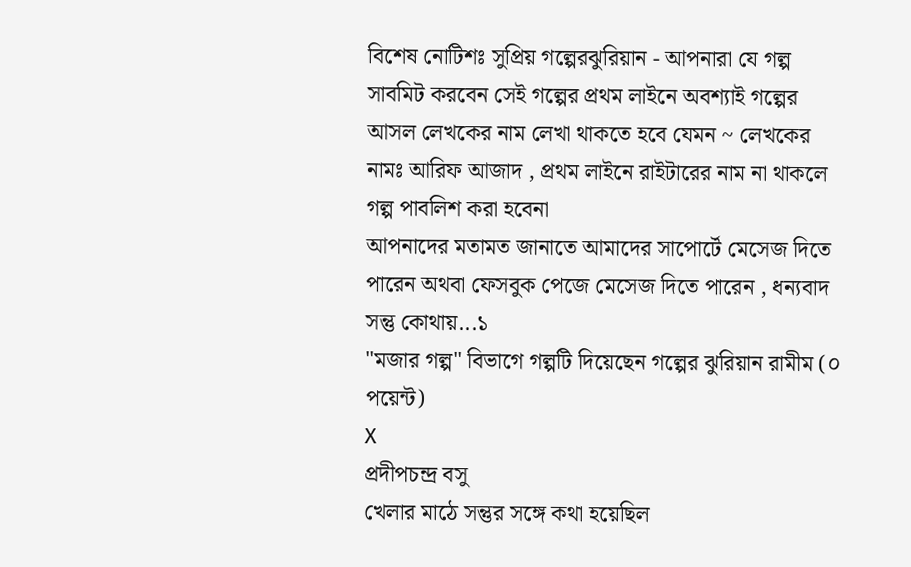বিশেষ নোটিশঃ সুপ্রিয় গল্পেরঝুরিয়ান - আপনারা যে গল্প সাবমিট করবেন সেই গল্পের প্রথম লাইনে অবশ্যাই গল্পের আসল লেখকের নাম লেখা থাকতে হবে যেমন ~ লেখকের নামঃ আরিফ আজাদ , প্রথম লাইনে রাইটারের নাম না থাকলে গল্প পাবলিশ করা হবেনা
আপনাদের মতামত জানাতে আমাদের সাপোর্টে মেসেজ দিতে পারেন অথবা ফেসবুক পেজে মেসেজ দিতে পারেন , ধন্যবাদ
সন্তু কোথায়...১
"মজার গল্প" বিভাগে গল্পটি দিয়েছেন গল্পের ঝুরিয়ান রামীম (০ পয়েন্ট)
X
প্রদীপচন্দ্র বসু
খেলার মাঠে সন্তুর সঙ্গে কথা হয়েছিল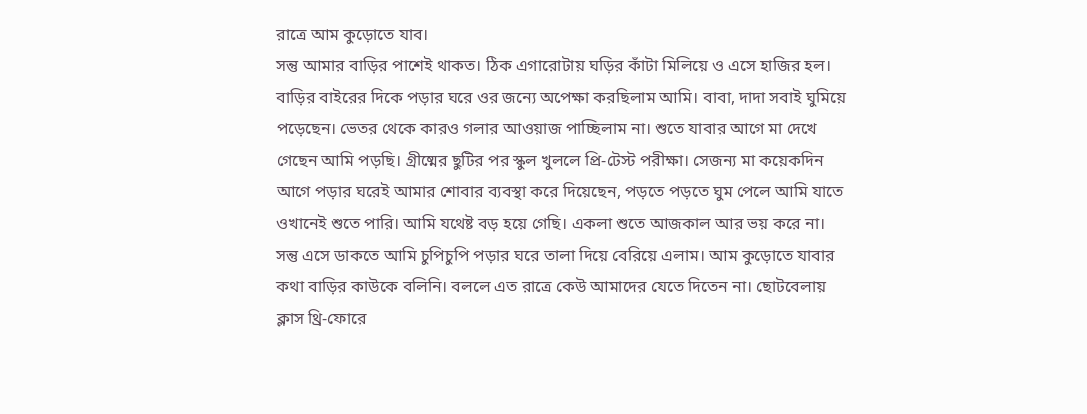রাত্রে আম কুড়োতে যাব।
সন্তু আমার বাড়ির পাশেই থাকত। ঠিক এগারোটায় ঘড়ির কাঁটা মিলিয়ে ও এসে হাজির হল। বাড়ির বাইরের দিকে পড়ার ঘরে ওর জন্যে অপেক্ষা করছিলাম আমি। বাবা, দাদা সবাই ঘুমিয়ে পড়েছেন। ভেতর থেকে কারও গলার আওয়াজ পাচ্ছিলাম না। শুতে যাবার আগে মা দেখে গেছেন আমি পড়ছি। গ্রীষ্মের ছুটির পর স্কুল খুললে প্রি-টেস্ট পরীক্ষা। সেজন্য মা কয়েকদিন আগে পড়ার ঘরেই আমার শোবার ব্যবস্থা করে দিয়েছেন, পড়তে পড়তে ঘুম পেলে আমি যাতে ওখানেই শুতে পারি। আমি যথেষ্ট বড় হয়ে গেছি। একলা শুতে আজকাল আর ভয় করে না।
সন্তু এসে ডাকতে আমি চুপিচুপি পড়ার ঘরে তালা দিয়ে বেরিয়ে এলাম। আম কুড়োতে যাবার কথা বাড়ির কাউকে বলিনি। বললে এত রাত্রে কেউ আমাদের যেতে দিতেন না। ছোটবেলায় ক্লাস থ্রি-ফোরে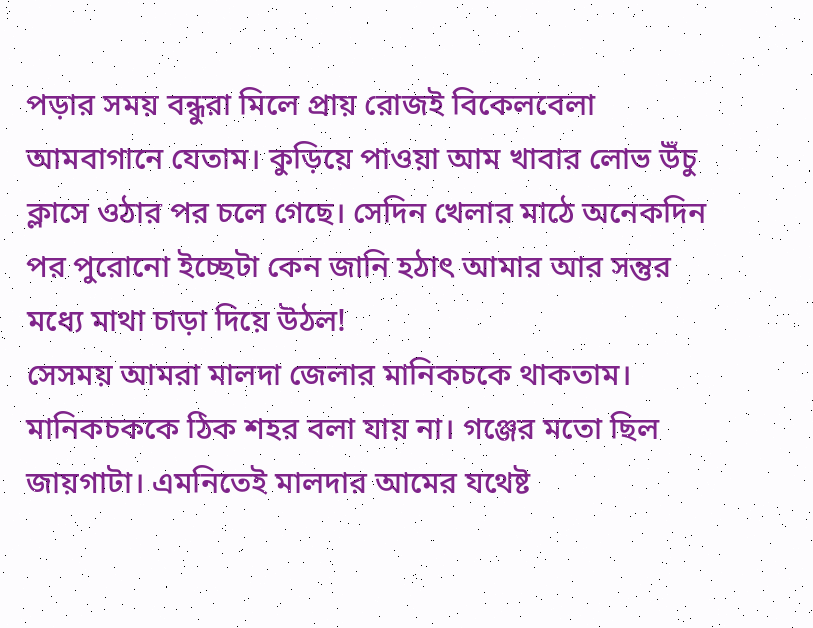পড়ার সময় বন্ধুরা মিলে প্রায় রোজই বিকেলবেলা আমবাগানে যেতাম। কুড়িয়ে পাওয়া আম খাবার লোভ উঁচু ক্লাসে ওঠার পর চলে গেছে। সেদিন খেলার মাঠে অনেকদিন পর পুরোনো ইচ্ছেটা কেন জানি হঠাৎ আমার আর সন্তুর মধ্যে মাথা চাড়া দিয়ে উঠল!
সেসময় আমরা মালদা জেলার মানিকচকে থাকতাম। মানিকচককে ঠিক শহর বলা যায় না। গঞ্জের মতো ছিল জায়গাটা। এমনিতেই মালদার আমের যথেষ্ট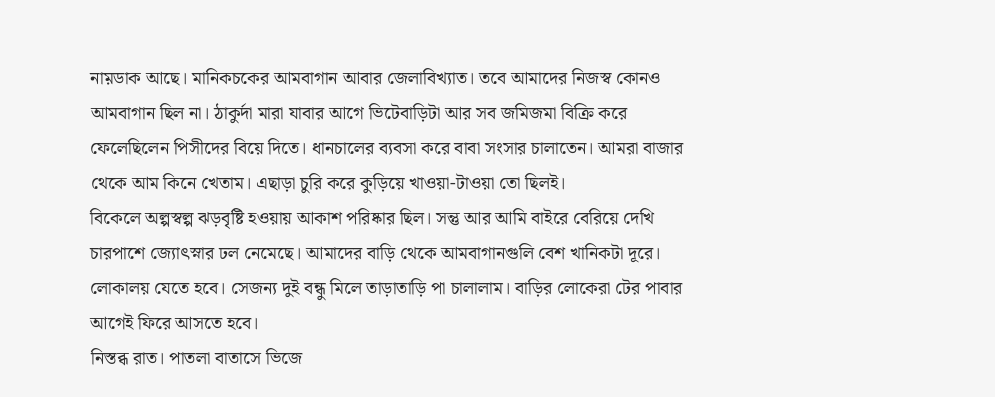নাম়ডাক আছে। মানিকচকের আমবাগান আবার জেলাবিখ্যাত। তবে আমাদের নিজস্ব কোনও আমবাগান ছিল না। ঠাকুর্দা মারা যাবার আগে ভিটেবাড়িটা আর সব জমিজমা বিক্রি করে ফেলেছিলেন পিসীদের বিয়ে দিতে। ধানচালের ব্যবসা করে বাবা সংসার চালাতেন। আমরা বাজার থেকে আম কিনে খেতাম। এছাড়া চুরি করে কুড়িয়ে খাওয়া-টাওয়া তো ছিলই।
বিকেলে অল্পস্বল্প ঝড়বৃষ্টি হওয়ায় আকাশ পরিষ্কার ছিল। সন্তু আর আমি বাইরে বেরিয়ে দেখি চারপাশে জ্যোৎস্নার ঢল নেমেছে। আমাদের বাড়ি থেকে আমবাগানগুলি বেশ খানিকটা দূরে। লোকালয় যেতে হবে। সেজন্য দুই বন্ধু মিলে তাড়াতাড়ি পা চালালাম। বাড়ির লোকেরা টের পাবার আগেই ফিরে আসতে হবে।
নিস্তব্ধ রাত। পাতলা বাতাসে ভিজে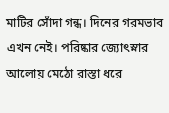মাটির সোঁদা গন্ধ। দিনের গরমভাব এখন নেই। পরিষ্কার জ্যোৎস্নার আলোয় মেঠো রাস্তা ধরে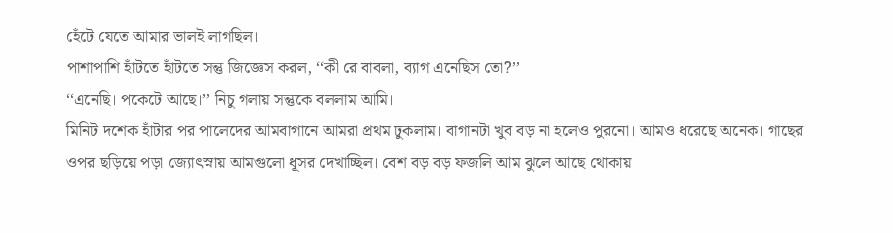হেঁটে যেতে আমার ভালই লাগছিল।
পাশাপাশি হাঁটতে হাঁটতে সন্তু জিজ্ঞেস করল, ‘‘কী রে বাবলা, ব্যাগ এনেছিস তো?’’
‘‘এনেছি। পকেটে আছে।’’ নিচু গলায় সন্তুকে বললাম আমি।
মিনিট দশেক হাঁটার পর পালেদের আমবাগানে আমরা প্রথম ঢুকলাম। বাগানটা খুব বড় না হলেও পুরনো। আমও ধরেছে অনেক। গাছের ওপর ছড়িয়ে পড়া জ্যোৎস্নায় আমগুলো ধূসর দেখাচ্ছিল। বেশ বড় বড় ফজলি আম ঝুলে আছে থোকায়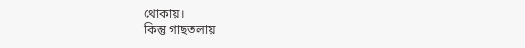থোকায়।
কিন্তু গাছতলায়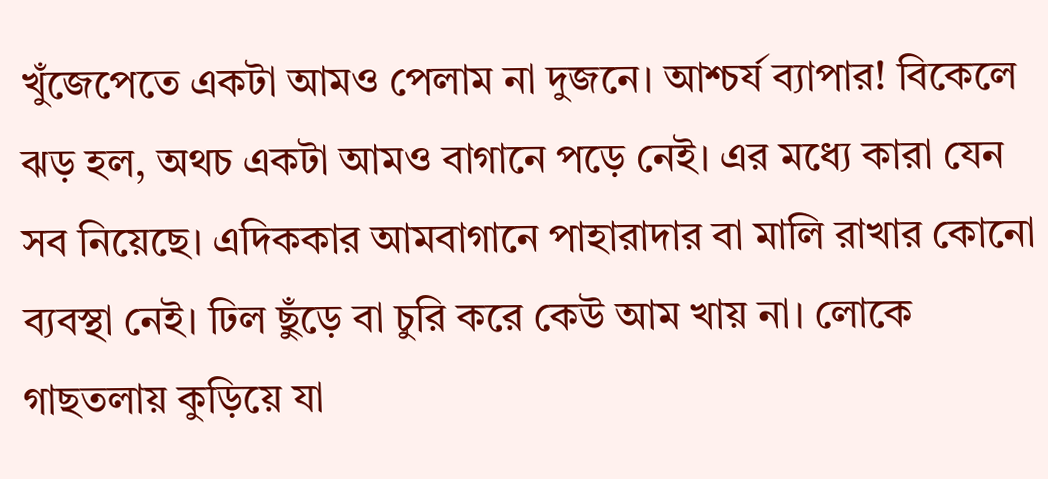খুঁজেপেতে একটা আমও পেলাম না দুজনে। আশ্চর্য ব্যাপার! বিকেলে ঝড় হল, অথচ একটা আমও বাগানে পড়ে নেই। এর মধ্যে কারা যেন সব নিয়েছে। এদিককার আমবাগানে পাহারাদার বা মালি রাখার কোনো ব্যবস্থা নেই। ঢিল ছুঁড়ে বা চুরি করে কেউ আম খায় না। লোকে গাছতলায় কুড়িয়ে যা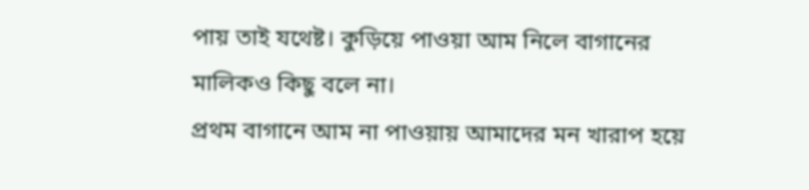পায় তাই যথেষ্ট। কুড়িয়ে পাওয়া আম নিলে বাগানের মালিকও কিছু বলে না।
প্রথম বাগানে আম না পাওয়ায় আমাদের মন খারাপ হয়ে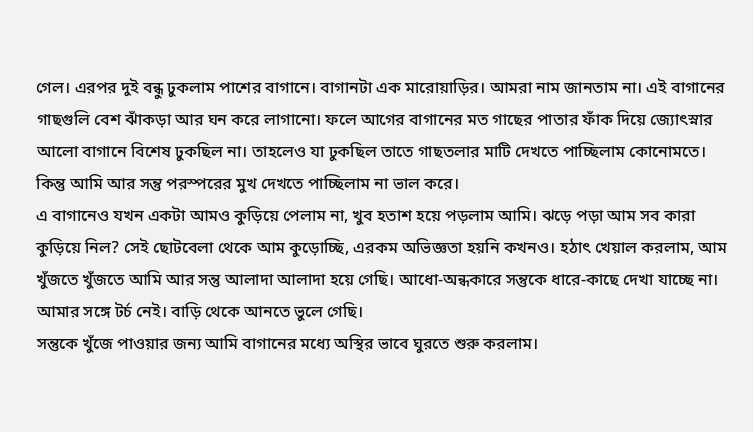গেল। এরপর দুই বন্ধু ঢুকলাম পাশের বাগানে। বাগানটা এক মারোয়াড়ির। আমরা নাম জানতাম না। এই বাগানের গাছগুলি বেশ ঝাঁকড়া আর ঘন করে লাগানো। ফলে আগের বাগানের মত গাছের পাতার ফাঁক দিয়ে জ্যোৎস্নার আলো বাগানে বিশেষ ঢুকছিল না। তাহলেও যা ঢুকছিল তাতে গাছতলার মাটি দেখতে পাচ্ছিলাম কোনোমতে। কিন্তু আমি আর সন্তু পরস্পরের মুখ দেখতে পাচ্ছিলাম না ভাল করে।
এ বাগানেও যখন একটা আমও কুড়িয়ে পেলাম না, খুব হতাশ হয়ে পড়লাম আমি। ঝড়ে পড়া আম সব কারা কুড়িয়ে নিল? সেই ছোটবেলা থেকে আম কুড়োচ্ছি, এরকম অভিজ্ঞতা হয়নি কখনও। হঠাৎ খেয়াল করলাম, আম খুঁজতে খুঁজতে আমি আর সন্তু আলাদা আলাদা হয়ে গেছি। আধো-অন্ধকারে সন্তুকে ধারে-কাছে দেখা যাচ্ছে না। আমার সঙ্গে টর্চ নেই। বাড়ি থেকে আনতে ভুলে গেছি।
সন্তুকে খুঁজে পাওয়ার জন্য আমি বাগানের মধ্যে অস্থির ভাবে ঘুরতে শুরু করলাম।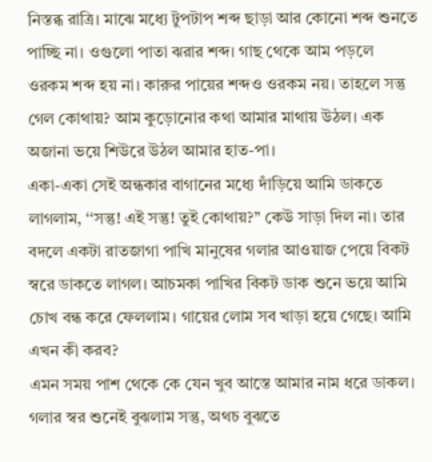নিস্তব্ধ রাত্রি। মাঝে মধ্যে টুপটাপ শব্দ ছাড়া আর কোনো শব্দ শুনতে পাচ্ছি না। ওগুলো পাতা ঝরার শব্দ। গাছ থেকে আম পড়লে ওরকম শব্দ হয় না। কারুর পায়ের শব্দও ওরকম নয়। তাহলে সন্তু গেল কোথায়? আম কুড়োনোর কথা আমার মাথায় উঠল। এক অজানা ভয়ে শিউরে উঠল আমার হাত-পা।
একা-একা সেই অন্ধকার বাগানের মধ্যে দাঁড়িয়ে আমি ডাকতে লাগলাম, ‘‘সন্তু! এই সন্তু! তুই কোথায়?’’ কেউ সাড়া দিল না। তার বদলে একটা রাতজাগা পাখি মানুষের গলার আওয়াজ পেয়ে বিকট স্বরে ডাকতে লাগল। আচমকা পাখির বিকট ডাক শুনে ভয়ে আমি চোখ বন্ধ করে ফেললাম। গায়ের লোম সব খাড়া হয়ে গেছে। আমি এখন কী করব?
এমন সময় পাশ থেকে কে যেন খুব আস্তে আমার নাম ধরে ডাকল। গলার স্বর শুনেই বুঝলাম সন্তু, অথচ বুঝতে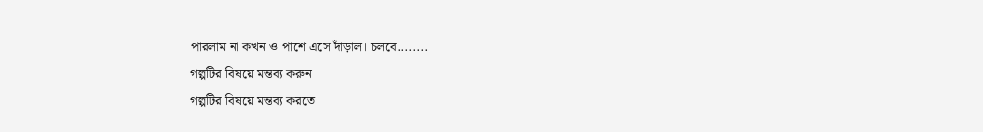পারলাম না কখন ও পাশে এসে দাঁড়াল। চলবে........
গল্পটির বিষয়ে মন্তব্য করুন
গল্পটির বিষয়ে মন্তব্য করতে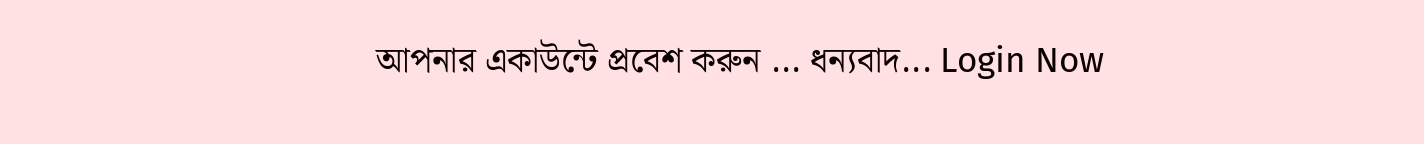আপনার একাউন্টে প্রবেশ করুন ... ধন্যবাদ... Login Now